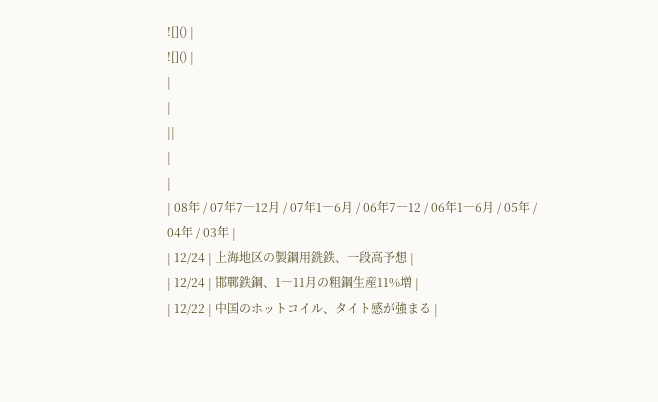![]() |
![]() |
|
|
||
|
|
| 08年 / 07年7―12月 / 07年1―6月 / 06年7―12 / 06年1―6月 / 05年 / 04年 / 03年 |
| 12/24 | 上海地区の製鋼用銑鉄、一段高予想 |
| 12/24 | 邯鄲鉄鋼、1―11月の粗鋼生産11%増 |
| 12/22 | 中国のホットコイル、タイト感が強まる |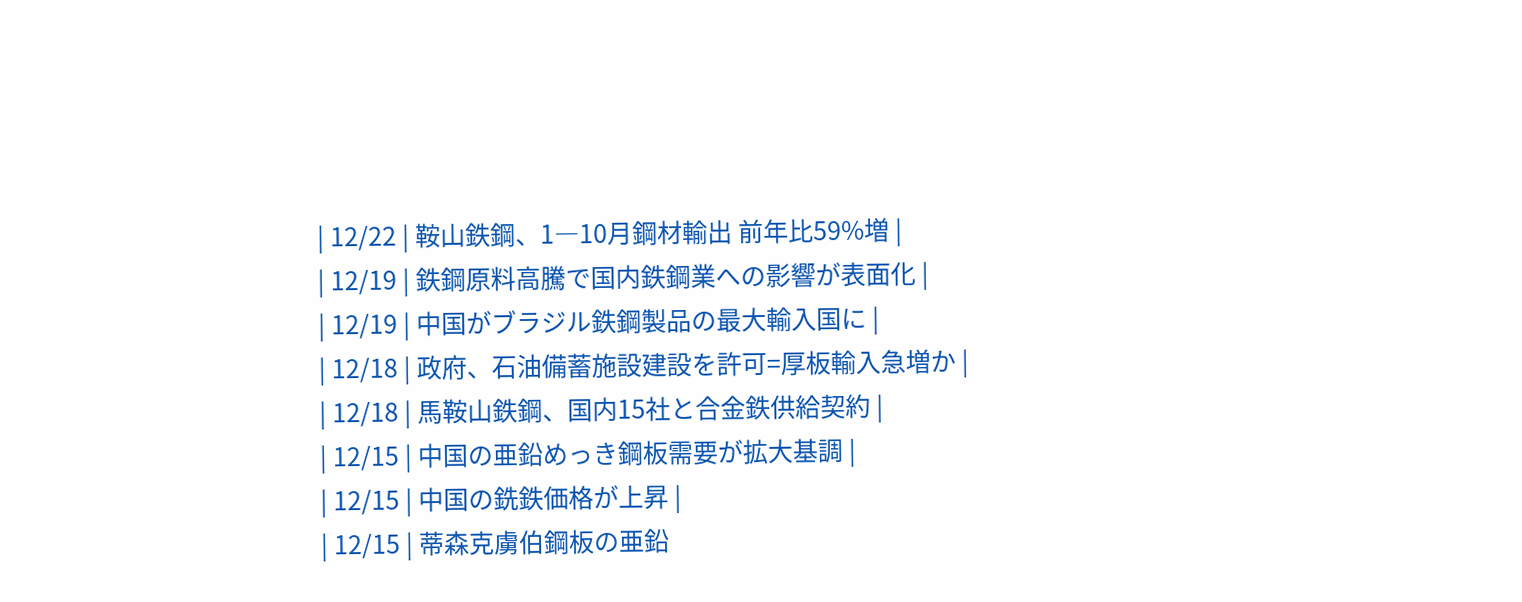| 12/22 | 鞍山鉄鋼、1―10月鋼材輸出 前年比59%増 |
| 12/19 | 鉄鋼原料高騰で国内鉄鋼業への影響が表面化 |
| 12/19 | 中国がブラジル鉄鋼製品の最大輸入国に |
| 12/18 | 政府、石油備蓄施設建設を許可=厚板輸入急増か |
| 12/18 | 馬鞍山鉄鋼、国内15社と合金鉄供給契約 |
| 12/15 | 中国の亜鉛めっき鋼板需要が拡大基調 |
| 12/15 | 中国の銑鉄価格が上昇 |
| 12/15 | 蒂森克虜伯鋼板の亜鉛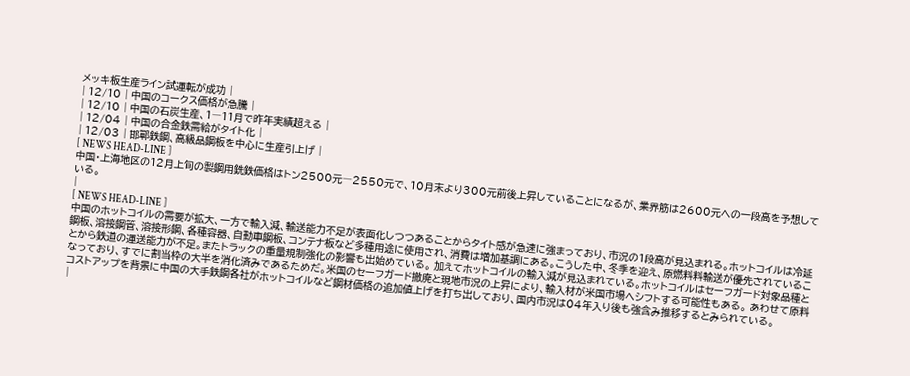メッキ板生産ライン試運転が成功 |
| 12/10 | 中国のコークス価格が急騰 |
| 12/10 | 中国の石炭生産、1―11月で昨年実績超える |
| 12/04 | 中国の合金鉄需給がタイト化 |
| 12/03 | 邯鄲鉄鋼、高級品鋼板を中心に生産引上げ |
[ NEWS HEAD-LINE ]
中国・上海地区の12月上旬の製鋼用銑鉄価格はトン2500元―2550元で、10月末より300元前後上昇していることになるが、業界筋は2600元への一段高を予想している。
|
[ NEWS HEAD-LINE ]
中国のホットコイルの需要が拡大、一方で輸入減、輸送能力不足が表面化しつつあることからタイト感が急速に強まっており、市況の1段高が見込まれる。ホットコイルは冷延鋼板、溶接鋼管、溶接形鋼、各種容器、自動車鋼板、コンテナ板など多種用途に使用され、消費は増加基調にある。こうした中、冬季を迎え、原燃料料輸送が優先されていることから鉄道の運送能力が不足。またトラックの重量規制強化の影響も出始めている。 加えてホットコイルの輸入減が見込まれている。ホットコイルはセーフガード対象品種となっており、すでに割当枠の大半を消化済みであるためだ。米国のセーフガード撤廃と現地市況の上昇により、輸入材が米国市場へシフトする可能性もある。 あわせて原料コストアップを背景に中国の大手鉄鋼各社がホットコイルなど鋼材価格の追加値上げを打ち出しており、国内市況は04年入り後も強含み推移するとみられている。
|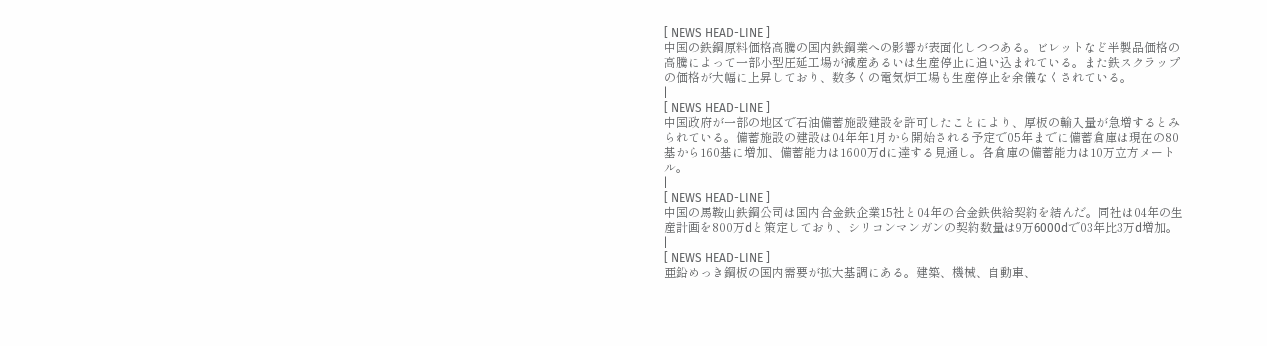[ NEWS HEAD-LINE ]
中国の鉄鋼原料価格高騰の国内鉄鋼業への影響が表面化しつつある。ビレットなど半製品価格の高騰によって一部小型圧延工場が減産あるいは生産停止に追い込まれている。また鉄スクラップの価格が大幅に上昇しており、数多くの電気炉工場も生産停止を余儀なくされている。
|
[ NEWS HEAD-LINE ]
中国政府が一部の地区で石油備蓄施設建設を許可したことにより、厚板の輸入量が急増するとみられている。備蓄施設の建設は04年年1月から開始される予定で05年までに備蓄倉庫は現在の80基から160基に増加、備蓄能力は1600万dに達する見通し。各倉庫の備蓄能力は10万立方メートル。
|
[ NEWS HEAD-LINE ]
中国の馬鞍山鉄鋼公司は国内合金鉄企業15社と04年の合金鉄供給契約を結んだ。同社は04年の生産計画を800万dと策定しており、シリコンマンガンの契約数量は9万6000dで03年比3万d増加。
|
[ NEWS HEAD-LINE ]
亜鉛めっき鋼板の国内需要が拡大基調にある。建築、機械、自動車、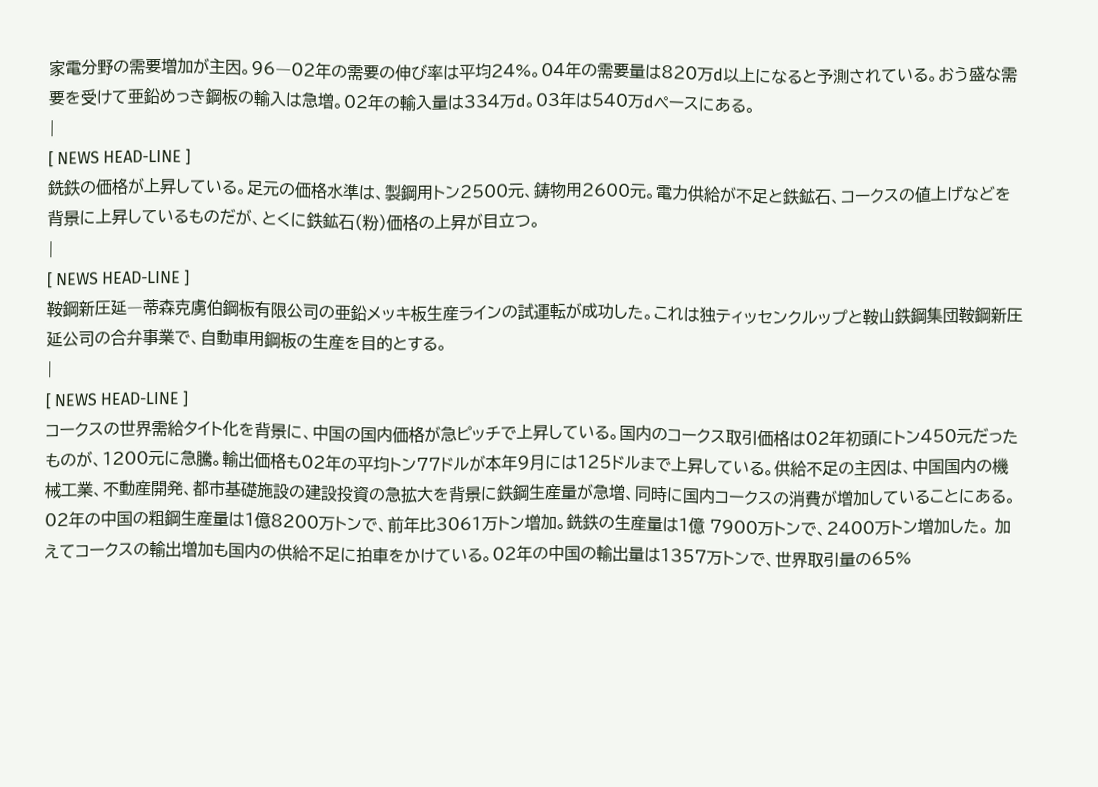家電分野の需要増加が主因。96―02年の需要の伸び率は平均24%。04年の需要量は820万d以上になると予測されている。おう盛な需要を受けて亜鉛めっき鋼板の輸入は急増。02年の輸入量は334万d。03年は540万dペースにある。
|
[ NEWS HEAD-LINE ]
銑鉄の価格が上昇している。足元の価格水準は、製鋼用トン2500元、鋳物用2600元。電力供給が不足と鉄鉱石、コークスの値上げなどを背景に上昇しているものだが、とくに鉄鉱石(粉)価格の上昇が目立つ。
|
[ NEWS HEAD-LINE ]
鞍鋼新圧延―蒂森克虜伯鋼板有限公司の亜鉛メッキ板生産ラインの試運転が成功した。これは独ティッセンクルップと鞍山鉄鋼集団鞍鋼新圧延公司の合弁事業で、自動車用鋼板の生産を目的とする。
|
[ NEWS HEAD-LINE ]
コークスの世界需給タイト化を背景に、中国の国内価格が急ピッチで上昇している。国内のコークス取引価格は02年初頭にトン450元だったものが、1200元に急騰。輸出価格も02年の平均トン77ドルが本年9月には125ドルまで上昇している。供給不足の主因は、中国国内の機械工業、不動産開発、都市基礎施設の建設投資の急拡大を背景に鉄鋼生産量が急増、同時に国内コークスの消費が増加していることにある。02年の中国の粗鋼生産量は1億8200万トンで、前年比3061万トン増加。銑鉄の生産量は1億 7900万トンで、2400万トン増加した。 加えてコークスの輸出増加も国内の供給不足に拍車をかけている。02年の中国の輸出量は1357万トンで、世界取引量の65%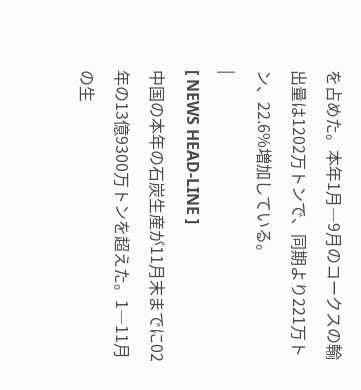を占めた。本年1月―9月のコークスの輸出量は1202万トンで、同期より221万トン、22.6%増加している。
|
[ NEWS HEAD-LINE ]
中国の本年の石炭生産が11月末までに02年の13億9300万トンを超えた。1―11月の生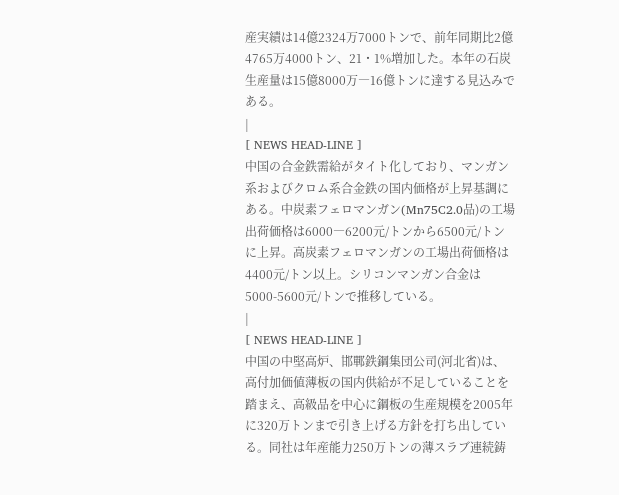産実績は14億2324万7000トンで、前年同期比2億4765万4000トン、21・1%増加した。本年の石炭生産量は15億8000万―16億トンに達する見込みである。
|
[ NEWS HEAD-LINE ]
中国の合金鉄需給がタイト化しており、マンガン系およびクロム系合金鉄の国内価格が上昇基調にある。中炭素フェロマンガン(Mn75C2.0品)の工場出荷価格は6000―6200元/トンから6500元/トンに上昇。高炭素フェロマンガンの工場出荷価格は4400元/トン以上。シリコンマンガン合金は5000-5600元/トンで推移している。
|
[ NEWS HEAD-LINE ]
中国の中堅高炉、邯鄲鉄鋼集団公司(河北省)は、高付加価値薄板の国内供給が不足していることを踏まえ、高級品を中心に鋼板の生産規模を2005年に320万トンまで引き上げる方針を打ち出している。同社は年産能力250万トンの薄スラブ連続鋳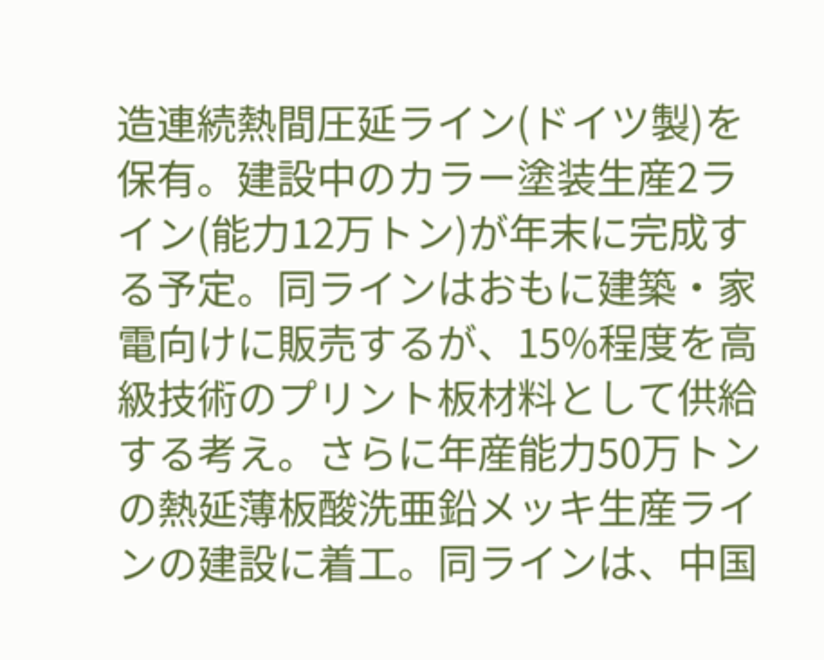造連続熱間圧延ライン(ドイツ製)を保有。建設中のカラー塗装生産2ライン(能力12万トン)が年末に完成する予定。同ラインはおもに建築・家電向けに販売するが、15%程度を高級技術のプリント板材料として供給する考え。さらに年産能力50万トンの熱延薄板酸洗亜鉛メッキ生産ラインの建設に着工。同ラインは、中国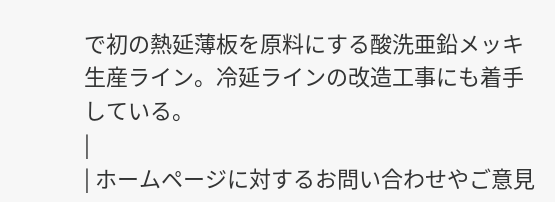で初の熱延薄板を原料にする酸洗亜鉛メッキ生産ライン。冷延ラインの改造工事にも着手している。
|
| ホームページに対するお問い合わせやご意見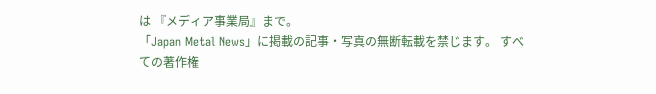は 『メディア事業局』まで。
「Japan Metal News」に掲載の記事・写真の無断転載を禁じます。 すべての著作権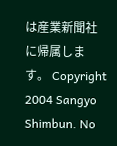は産業新聞社に帰属します。 Copyright 2004 Sangyo Shimbun. No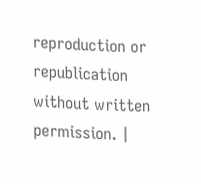reproduction or republication without written permission. |